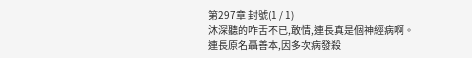第297章 封號(1 / 1)
沐深聽的咋舌不已,敢情,連長真是個神經病啊。
連長原名聶善本,因多次病發殺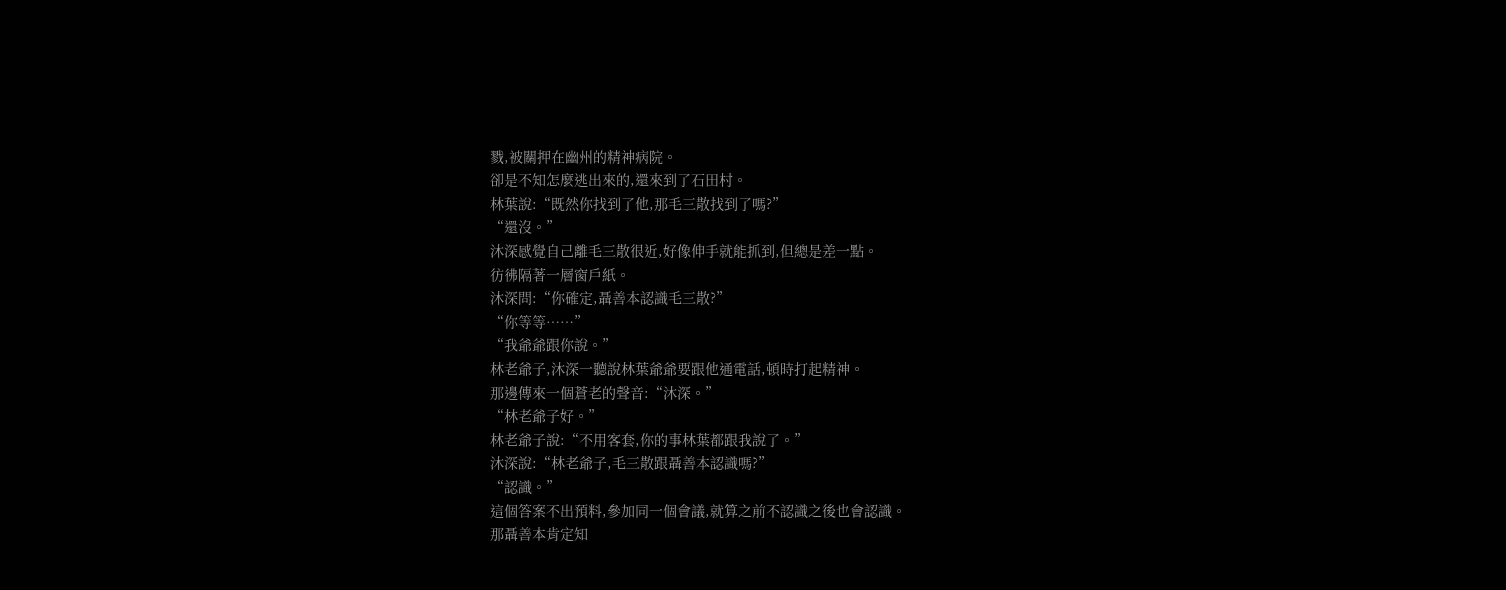戮,被關押在幽州的精神病院。
卻是不知怎麼逃出來的,還來到了石田村。
林葉說:“既然你找到了他,那毛三散找到了嗎?”
“還沒。”
沐深感覺自己離毛三散很近,好像伸手就能抓到,但總是差一點。
彷彿隔著一層窗戶紙。
沐深問:“你確定,聶善本認識毛三散?”
“你等等……”
“我爺爺跟你說。”
林老爺子,沐深一聽說林葉爺爺要跟他通電話,頓時打起精神。
那邊傳來一個蒼老的聲音:“沐深。”
“林老爺子好。”
林老爺子說:“不用客套,你的事林葉都跟我說了。”
沐深說:“林老爺子,毛三散跟聶善本認識嗎?”
“認識。”
這個答案不出預料,參加同一個會議,就算之前不認識之後也會認識。
那聶善本肯定知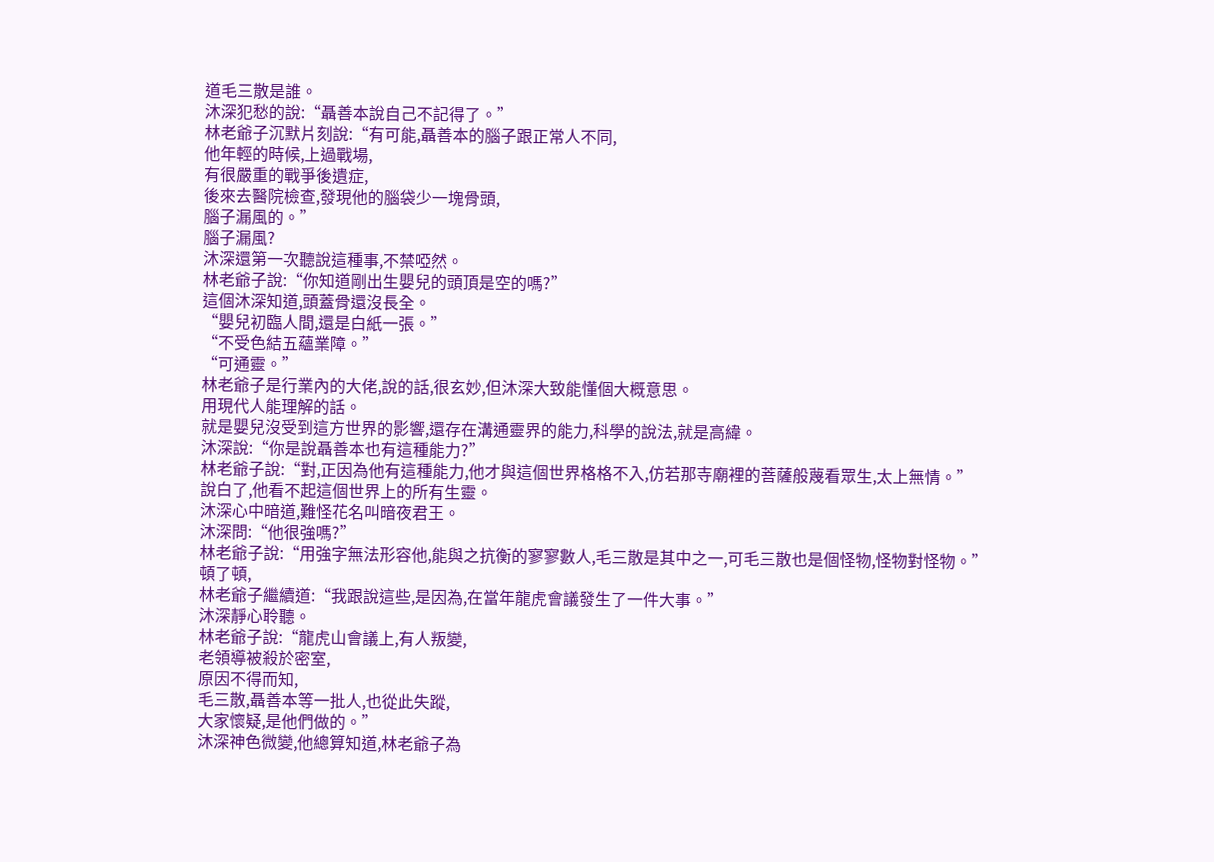道毛三散是誰。
沐深犯愁的說:“聶善本說自己不記得了。”
林老爺子沉默片刻說:“有可能,聶善本的腦子跟正常人不同,
他年輕的時候,上過戰場,
有很嚴重的戰爭後遺症,
後來去醫院檢查,發現他的腦袋少一塊骨頭,
腦子漏風的。”
腦子漏風?
沐深還第一次聽說這種事,不禁啞然。
林老爺子說:“你知道剛出生嬰兒的頭頂是空的嗎?”
這個沐深知道,頭蓋骨還沒長全。
“嬰兒初臨人間,還是白紙一張。”
“不受色結五蘊業障。”
“可通靈。”
林老爺子是行業內的大佬,說的話,很玄妙,但沐深大致能懂個大概意思。
用現代人能理解的話。
就是嬰兒沒受到這方世界的影響,還存在溝通靈界的能力,科學的說法,就是高緯。
沐深說:“你是說聶善本也有這種能力?”
林老爺子說:“對,正因為他有這種能力,他才與這個世界格格不入,仿若那寺廟裡的菩薩般蔑看眾生,太上無情。”
說白了,他看不起這個世界上的所有生靈。
沐深心中暗道,難怪花名叫暗夜君王。
沐深問:“他很強嗎?”
林老爺子說:“用強字無法形容他,能與之抗衡的寥寥數人,毛三散是其中之一,可毛三散也是個怪物,怪物對怪物。”
頓了頓,
林老爺子繼續道:“我跟說這些,是因為,在當年龍虎會議發生了一件大事。”
沐深靜心聆聽。
林老爺子說:“龍虎山會議上,有人叛變,
老領導被殺於密室,
原因不得而知,
毛三散,聶善本等一批人,也從此失蹤,
大家懷疑,是他們做的。”
沐深神色微變,他總算知道,林老爺子為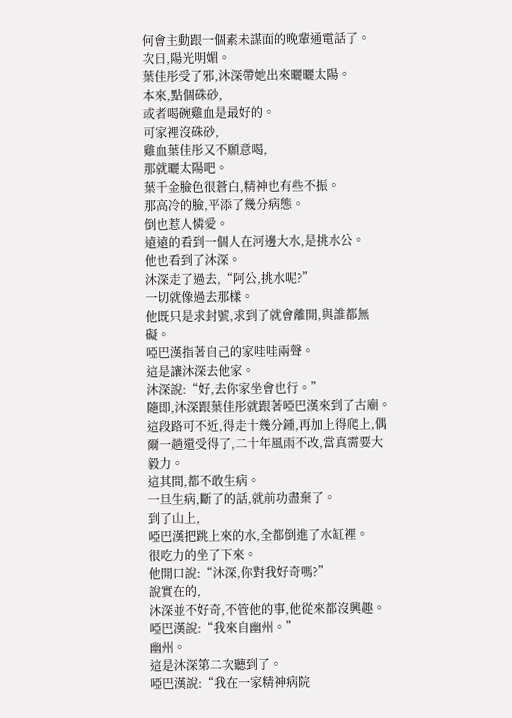何會主動跟一個素未謀面的晚輩通電話了。
次日,陽光明媚。
葉佳彤受了邪,沐深帶她出來曬曬太陽。
本來,點個硃砂,
或者喝碗雞血是最好的。
可家裡沒硃砂,
雞血葉佳彤又不願意喝,
那就曬太陽吧。
葉千金臉色很蒼白,精神也有些不振。
那高冷的臉,平添了幾分病態。
倒也惹人憐愛。
遠遠的看到一個人在河邊大水,是挑水公。
他也看到了沐深。
沐深走了過去,“阿公,挑水呢?”
一切就像過去那樣。
他既只是求封號,求到了就會離開,與誰都無礙。
啞巴漢指著自己的家哇哇兩聲。
這是讓沐深去他家。
沐深說:“好,去你家坐會也行。”
隨即,沐深跟葉佳彤就跟著啞巴漢來到了古廟。
這段路可不近,得走十幾分鍾,再加上得爬上,偶爾一趟還受得了,二十年風雨不改,當真需要大毅力。
這其間,都不敢生病。
一旦生病,斷了的話,就前功盡棄了。
到了山上,
啞巴漢把跳上來的水,全都倒進了水缸裡。
很吃力的坐了下來。
他開口說:“沐深,你對我好奇嗎?”
說實在的,
沐深並不好奇,不管他的事,他從來都沒興趣。
啞巴漢說:“我來自幽州。”
幽州。
這是沐深第二次聽到了。
啞巴漢說:“我在一家精神病院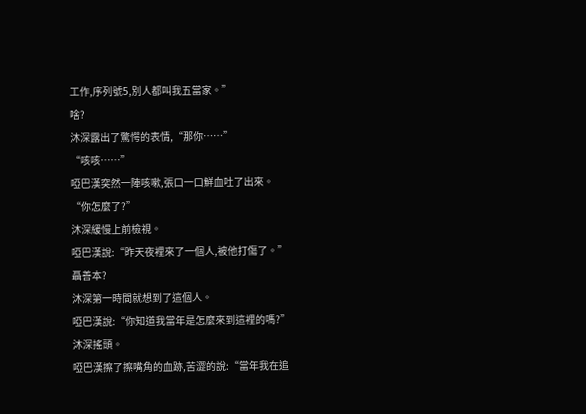工作,序列號5,別人都叫我五當家。”
啥?
沐深露出了驚愕的表情,“那你……”
“咳咳……”
啞巴漢突然一陣咳嗽,張口一口鮮血吐了出來。
“你怎麼了?”
沐深緩慢上前檢視。
啞巴漢說:“昨天夜裡來了一個人,被他打傷了。”
聶善本?
沐深第一時間就想到了這個人。
啞巴漢說:“你知道我當年是怎麼來到這裡的嗎?”
沐深搖頭。
啞巴漢擦了擦嘴角的血跡,苦澀的說:“當年我在追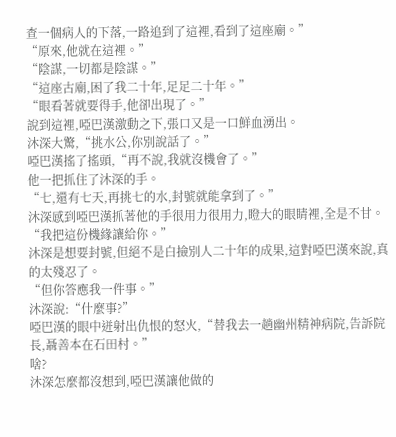查一個病人的下落,一路追到了這裡,看到了這座廟。”
“原來,他就在這裡。”
“陰謀,一切都是陰謀。”
“這座古廟,困了我二十年,足足二十年。”
“眼看著就要得手,他卻出現了。”
說到這裡,啞巴漢激動之下,張口又是一口鮮血湧出。
沐深大驚,“挑水公,你別說話了。”
啞巴漢搖了搖頭,“再不說,我就沒機會了。”
他一把抓住了沐深的手。
“七,還有七天,再挑七的水,封號就能拿到了。”
沐深感到啞巴漢抓著他的手很用力很用力,瞪大的眼睛裡,全是不甘。
“我把這份機緣讓給你。”
沐深是想要封號,但絕不是白撿別人二十年的成果,這對啞巴漢來說,真的太殘忍了。
“但你答應我一件事。”
沐深說:“什麼事?”
啞巴漢的眼中迸射出仇恨的怒火,“替我去一趟幽州精神病院,告訴院長,聶善本在石田村。”
啥?
沐深怎麼都沒想到,啞巴漢讓他做的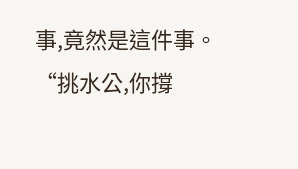事,竟然是這件事。
“挑水公,你撐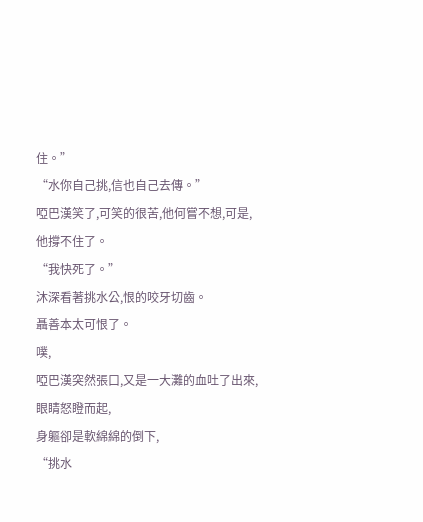住。”
“水你自己挑,信也自己去傳。”
啞巴漢笑了,可笑的很苦,他何嘗不想,可是,他撐不住了。
“我快死了。”
沐深看著挑水公,恨的咬牙切齒。
聶善本太可恨了。
噗,
啞巴漢突然張口,又是一大灘的血吐了出來,
眼睛怒瞪而起,
身軀卻是軟綿綿的倒下,
“挑水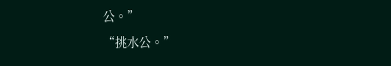公。”
“挑水公。”